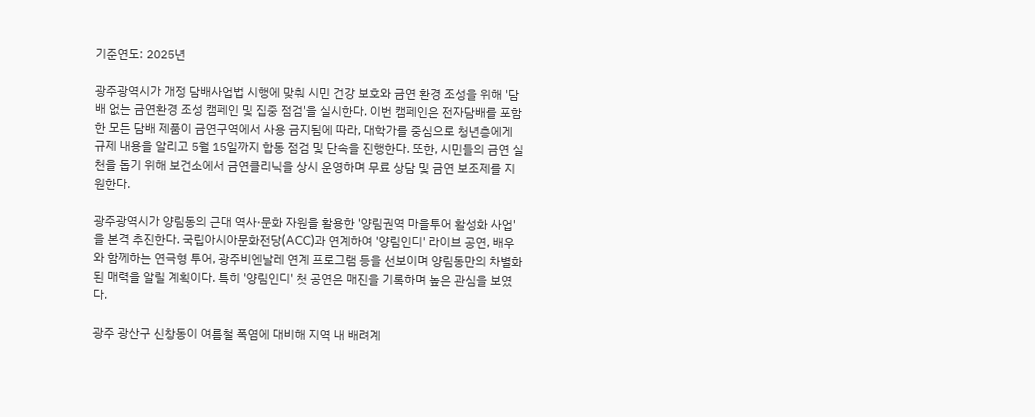기준연도: 2025년

광주광역시가 개정 담배사업법 시행에 맞춰 시민 건강 보호와 금연 환경 조성을 위해 '담배 없는 금연환경 조성 캠페인 및 집중 점검'을 실시한다. 이번 캠페인은 전자담배를 포함한 모든 담배 제품이 금연구역에서 사용 금지됨에 따라, 대학가를 중심으로 청년층에게 규제 내용을 알리고 5월 15일까지 합동 점검 및 단속을 진행한다. 또한, 시민들의 금연 실천을 돕기 위해 보건소에서 금연클리닉을 상시 운영하며 무료 상담 및 금연 보조제를 지원한다.

광주광역시가 양림동의 근대 역사·문화 자원을 활용한 '양림권역 마을투어 활성화 사업'을 본격 추진한다. 국립아시아문화전당(ACC)과 연계하여 '양림인디' 라이브 공연, 배우와 함께하는 연극형 투어, 광주비엔날레 연계 프로그램 등을 선보이며 양림동만의 차별화된 매력을 알릴 계획이다. 특히 '양림인디' 첫 공연은 매진을 기록하며 높은 관심을 보였다.

광주 광산구 신창동이 여름철 폭염에 대비해 지역 내 배려계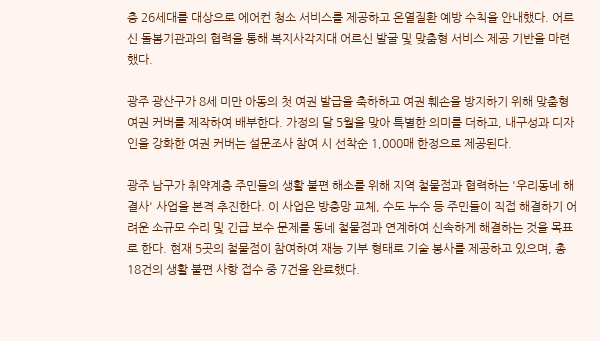층 26세대를 대상으로 에어컨 청소 서비스를 제공하고 온열질환 예방 수칙을 안내했다. 어르신 돌봄기관과의 협력을 통해 복지사각지대 어르신 발굴 및 맞춤형 서비스 제공 기반을 마련했다.

광주 광산구가 8세 미만 아동의 첫 여권 발급을 축하하고 여권 훼손을 방지하기 위해 맞춤형 여권 커버를 제작하여 배부한다. 가정의 달 5월을 맞아 특별한 의미를 더하고, 내구성과 디자인을 강화한 여권 커버는 설문조사 참여 시 선착순 1,000매 한정으로 제공된다.

광주 남구가 취약계층 주민들의 생활 불편 해소를 위해 지역 철물점과 협력하는 '우리동네 해결사' 사업을 본격 추진한다. 이 사업은 방충망 교체, 수도 누수 등 주민들이 직접 해결하기 어려운 소규모 수리 및 긴급 보수 문제를 동네 철물점과 연계하여 신속하게 해결하는 것을 목표로 한다. 현재 5곳의 철물점이 참여하여 재능 기부 형태로 기술 봉사를 제공하고 있으며, 총 18건의 생활 불편 사항 접수 중 7건을 완료했다.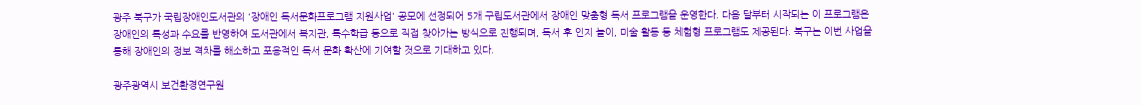광주 북구가 국립장애인도서관의 '장애인 독서문화프로그램 지원사업' 공모에 선정되어 5개 구립도서관에서 장애인 맞춤형 독서 프로그램을 운영한다. 다음 달부터 시작되는 이 프로그램은 장애인의 특성과 수요를 반영하여 도서관에서 복지관, 특수학급 등으로 직접 찾아가는 방식으로 진행되며, 독서 후 인지 놀이, 미술 활동 등 체험형 프로그램도 제공된다. 북구는 이번 사업을 통해 장애인의 정보 격차를 해소하고 포용적인 독서 문화 확산에 기여할 것으로 기대하고 있다.

광주광역시 보건환경연구원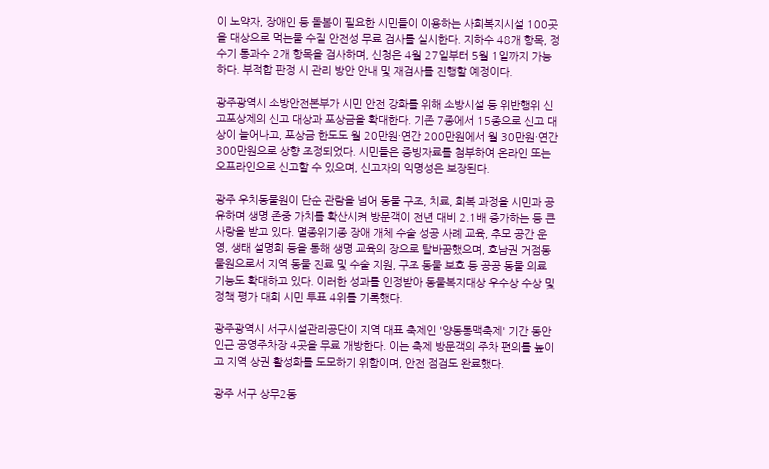이 노약자, 장애인 등 돌봄이 필요한 시민들이 이용하는 사회복지시설 100곳을 대상으로 먹는물 수질 안전성 무료 검사를 실시한다. 지하수 48개 항목, 정수기 통과수 2개 항목을 검사하며, 신청은 4월 27일부터 5월 1일까지 가능하다. 부적합 판정 시 관리 방안 안내 및 재검사를 진행할 예정이다.

광주광역시 소방안전본부가 시민 안전 강화를 위해 소방시설 등 위반행위 신고포상제의 신고 대상과 포상금을 확대한다. 기존 7종에서 15종으로 신고 대상이 늘어나고, 포상금 한도도 월 20만원·연간 200만원에서 월 30만원·연간 300만원으로 상향 조정되었다. 시민들은 증빙자료를 첨부하여 온라인 또는 오프라인으로 신고할 수 있으며, 신고자의 익명성은 보장된다.

광주 우치동물원이 단순 관람을 넘어 동물 구조, 치료, 회복 과정을 시민과 공유하며 생명 존중 가치를 확산시켜 방문객이 전년 대비 2.1배 증가하는 등 큰 사랑을 받고 있다. 멸종위기종 장애 개체 수술 성공 사례 교육, 추모 공간 운영, 생태 설명회 등을 통해 생명 교육의 장으로 탈바꿈했으며, 호남권 거점동물원으로서 지역 동물 진료 및 수술 지원, 구조 동물 보호 등 공공 동물 의료 기능도 확대하고 있다. 이러한 성과를 인정받아 동물복지대상 우수상 수상 및 정책 평가 대회 시민 투표 4위를 기록했다.

광주광역시 서구시설관리공단이 지역 대표 축제인 '양동통맥축제' 기간 동안 인근 공영주차장 4곳을 무료 개방한다. 이는 축제 방문객의 주차 편의를 높이고 지역 상권 활성화를 도모하기 위함이며, 안전 점검도 완료했다.

광주 서구 상무2동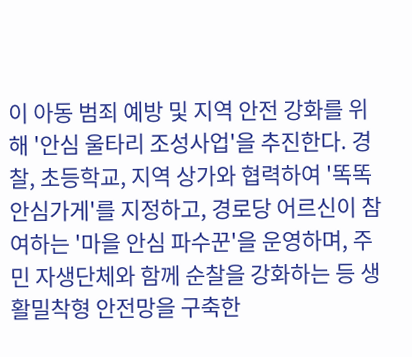이 아동 범죄 예방 및 지역 안전 강화를 위해 '안심 울타리 조성사업'을 추진한다. 경찰, 초등학교, 지역 상가와 협력하여 '똑똑 안심가게'를 지정하고, 경로당 어르신이 참여하는 '마을 안심 파수꾼'을 운영하며, 주민 자생단체와 함께 순찰을 강화하는 등 생활밀착형 안전망을 구축한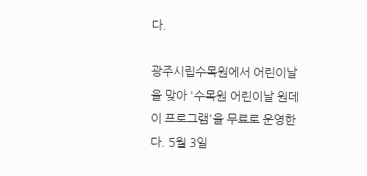다.

광주시립수목원에서 어린이날을 맞아 '수목원 어린이날 원데이 프로그램'을 무료로 운영한다. 5월 3일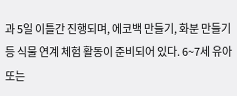과 5일 이틀간 진행되며, 에코백 만들기, 화분 만들기 등 식물 연계 체험 활동이 준비되어 있다. 6~7세 유아 또는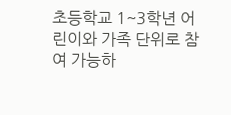초등학교 1~3학년 어린이와 가족 단위로 참여 가능하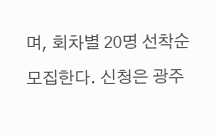며, 회차별 20명 선착순 모집한다. 신청은 광주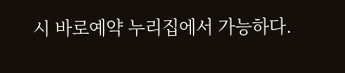시 바로예약 누리집에서 가능하다.